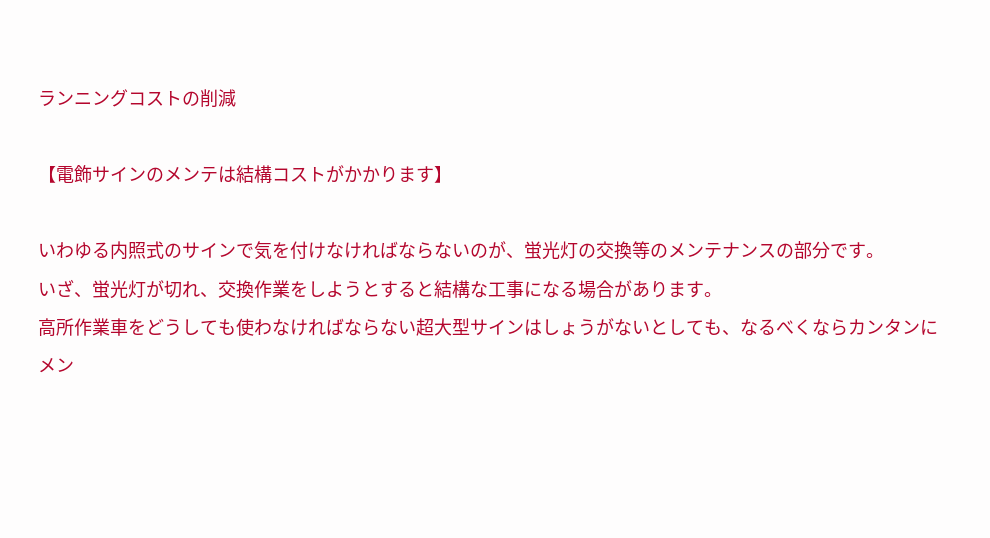ランニングコストの削減

【電飾サインのメンテは結構コストがかかります】

いわゆる内照式のサインで気を付けなければならないのが、蛍光灯の交換等のメンテナンスの部分です。
いざ、蛍光灯が切れ、交換作業をしようとすると結構な工事になる場合があります。
高所作業車をどうしても使わなければならない超大型サインはしょうがないとしても、なるべくならカンタンにメン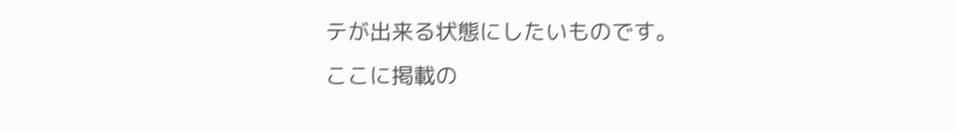テが出来る状態にしたいものです。
ここに掲載の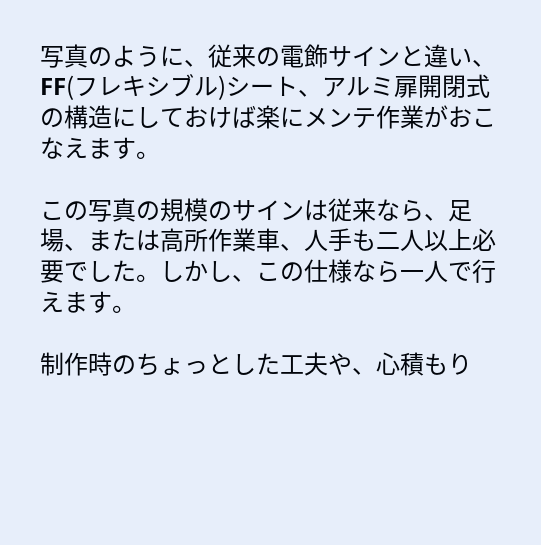写真のように、従来の電飾サインと違い、FF(フレキシブル)シート、アルミ扉開閉式の構造にしておけば楽にメンテ作業がおこなえます。

この写真の規模のサインは従来なら、足場、または高所作業車、人手も二人以上必要でした。しかし、この仕様なら一人で行えます。

制作時のちょっとした工夫や、心積もり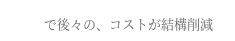で後々の、コストが結構削減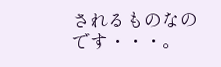されるものなのです・・・。